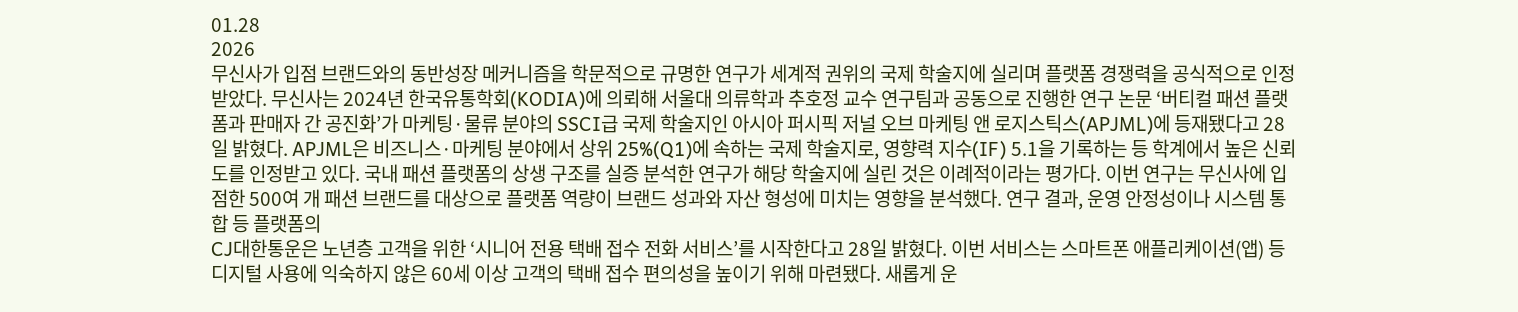01.28
2026
무신사가 입점 브랜드와의 동반성장 메커니즘을 학문적으로 규명한 연구가 세계적 권위의 국제 학술지에 실리며 플랫폼 경쟁력을 공식적으로 인정받았다. 무신사는 2024년 한국유통학회(KODIA)에 의뢰해 서울대 의류학과 추호정 교수 연구팀과 공동으로 진행한 연구 논문 ‘버티컬 패션 플랫폼과 판매자 간 공진화’가 마케팅·물류 분야의 SSCI급 국제 학술지인 아시아 퍼시픽 저널 오브 마케팅 앤 로지스틱스(APJML)에 등재됐다고 28일 밝혔다. APJML은 비즈니스·마케팅 분야에서 상위 25%(Q1)에 속하는 국제 학술지로, 영향력 지수(IF) 5.1을 기록하는 등 학계에서 높은 신뢰도를 인정받고 있다. 국내 패션 플랫폼의 상생 구조를 실증 분석한 연구가 해당 학술지에 실린 것은 이례적이라는 평가다. 이번 연구는 무신사에 입점한 500여 개 패션 브랜드를 대상으로 플랫폼 역량이 브랜드 성과와 자산 형성에 미치는 영향을 분석했다. 연구 결과, 운영 안정성이나 시스템 통합 등 플랫폼의
CJ대한통운은 노년층 고객을 위한 ‘시니어 전용 택배 접수 전화 서비스’를 시작한다고 28일 밝혔다. 이번 서비스는 스마트폰 애플리케이션(앱) 등 디지털 사용에 익숙하지 않은 60세 이상 고객의 택배 접수 편의성을 높이기 위해 마련됐다. 새롭게 운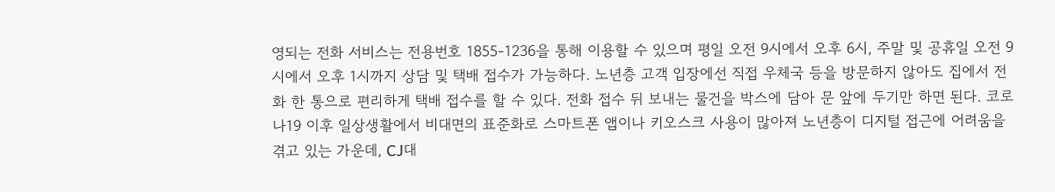영되는 전화 서비스는 전용번호 1855-1236을 통해 이용할 수 있으며 평일 오전 9시에서 오후 6시, 주말 및 공휴일 오전 9시에서 오후 1시까지 상담 및 택배 접수가 가능하다. 노년층 고객 입장에선 직접 우체국 등을 방문하지 않아도 집에서 전화 한 통으로 편리하게 택배 접수를 할 수 있다. 전화 접수 뒤 보내는 물건을 박스에 담아 문 앞에 두기만 하면 된다. 코로나19 이후 일상생활에서 비대면의 표준화로 스마트폰 앱이나 키오스크 사용이 많아져 노년층이 디지털 접근에 어려움을 겪고 있는 가운데, CJ대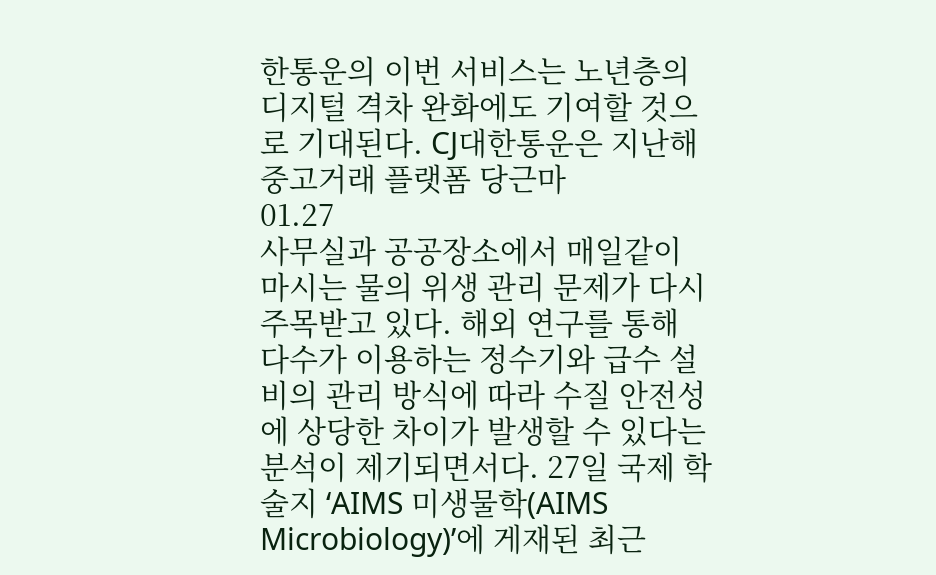한통운의 이번 서비스는 노년층의 디지털 격차 완화에도 기여할 것으로 기대된다. CJ대한통운은 지난해 중고거래 플랫폼 당근마
01.27
사무실과 공공장소에서 매일같이 마시는 물의 위생 관리 문제가 다시 주목받고 있다. 해외 연구를 통해 다수가 이용하는 정수기와 급수 설비의 관리 방식에 따라 수질 안전성에 상당한 차이가 발생할 수 있다는 분석이 제기되면서다. 27일 국제 학술지 ‘AIMS 미생물학(AIMS Microbiology)’에 게재된 최근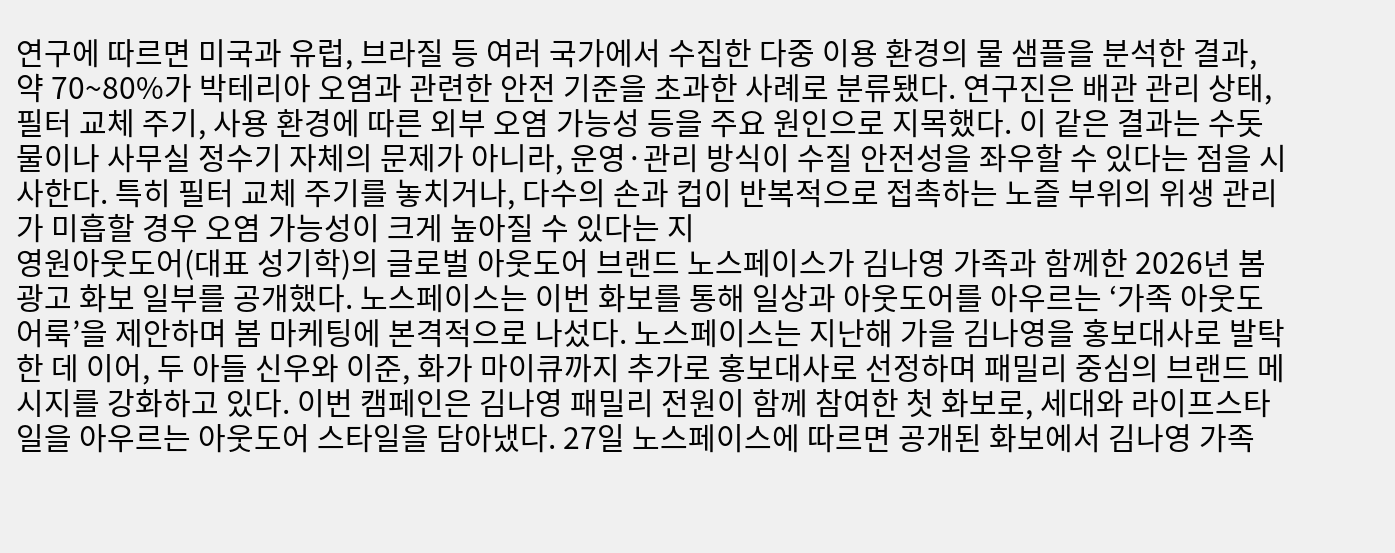연구에 따르면 미국과 유럽, 브라질 등 여러 국가에서 수집한 다중 이용 환경의 물 샘플을 분석한 결과, 약 70~80%가 박테리아 오염과 관련한 안전 기준을 초과한 사례로 분류됐다. 연구진은 배관 관리 상태, 필터 교체 주기, 사용 환경에 따른 외부 오염 가능성 등을 주요 원인으로 지목했다. 이 같은 결과는 수돗물이나 사무실 정수기 자체의 문제가 아니라, 운영·관리 방식이 수질 안전성을 좌우할 수 있다는 점을 시사한다. 특히 필터 교체 주기를 놓치거나, 다수의 손과 컵이 반복적으로 접촉하는 노즐 부위의 위생 관리가 미흡할 경우 오염 가능성이 크게 높아질 수 있다는 지
영원아웃도어(대표 성기학)의 글로벌 아웃도어 브랜드 노스페이스가 김나영 가족과 함께한 2026년 봄 광고 화보 일부를 공개했다. 노스페이스는 이번 화보를 통해 일상과 아웃도어를 아우르는 ‘가족 아웃도어룩’을 제안하며 봄 마케팅에 본격적으로 나섰다. 노스페이스는 지난해 가을 김나영을 홍보대사로 발탁한 데 이어, 두 아들 신우와 이준, 화가 마이큐까지 추가로 홍보대사로 선정하며 패밀리 중심의 브랜드 메시지를 강화하고 있다. 이번 캠페인은 김나영 패밀리 전원이 함께 참여한 첫 화보로, 세대와 라이프스타일을 아우르는 아웃도어 스타일을 담아냈다. 27일 노스페이스에 따르면 공개된 화보에서 김나영 가족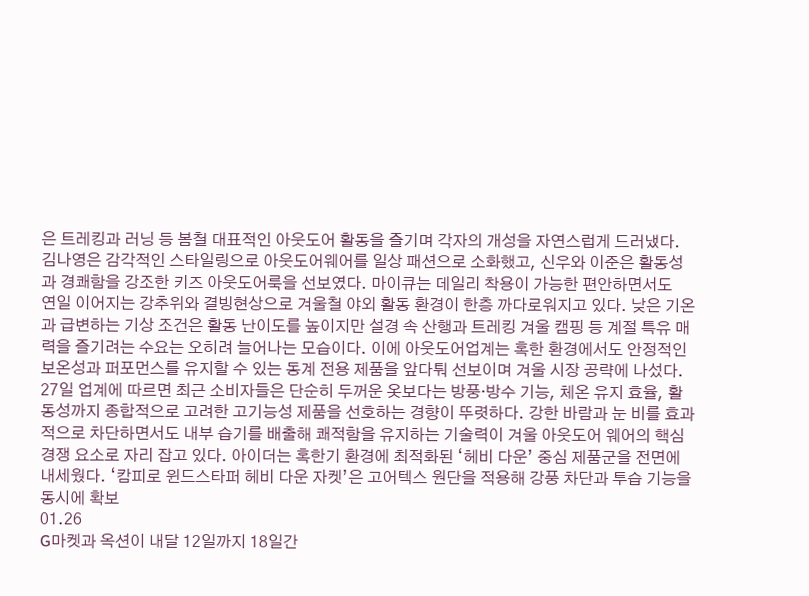은 트레킹과 러닝 등 봄철 대표적인 아웃도어 활동을 즐기며 각자의 개성을 자연스럽게 드러냈다. 김나영은 감각적인 스타일링으로 아웃도어웨어를 일상 패션으로 소화했고, 신우와 이준은 활동성과 경쾌함을 강조한 키즈 아웃도어룩을 선보였다. 마이큐는 데일리 착용이 가능한 편안하면서도
연일 이어지는 강추위와 결빙현상으로 겨울철 야외 활동 환경이 한층 까다로워지고 있다. 낮은 기온과 급변하는 기상 조건은 활동 난이도를 높이지만 설경 속 산행과 트레킹 겨울 캠핑 등 계절 특유 매력을 즐기려는 수요는 오히려 늘어나는 모습이다. 이에 아웃도어업계는 혹한 환경에서도 안정적인 보온성과 퍼포먼스를 유지할 수 있는 동계 전용 제품을 앞다퉈 선보이며 겨울 시장 공략에 나섰다. 27일 업계에 따르면 최근 소비자들은 단순히 두꺼운 옷보다는 방풍·방수 기능, 체온 유지 효율, 활동성까지 종합적으로 고려한 고기능성 제품을 선호하는 경향이 뚜렷하다. 강한 바람과 눈 비를 효과적으로 차단하면서도 내부 습기를 배출해 쾌적함을 유지하는 기술력이 겨울 아웃도어 웨어의 핵심 경쟁 요소로 자리 잡고 있다. 아이더는 혹한기 환경에 최적화된 ‘헤비 다운’ 중심 제품군을 전면에 내세웠다. ‘캄피로 윈드스타퍼 헤비 다운 자켓’은 고어텍스 원단을 적용해 강풍 차단과 투습 기능을 동시에 확보
01.26
G마켓과 옥션이 내달 12일까지 18일간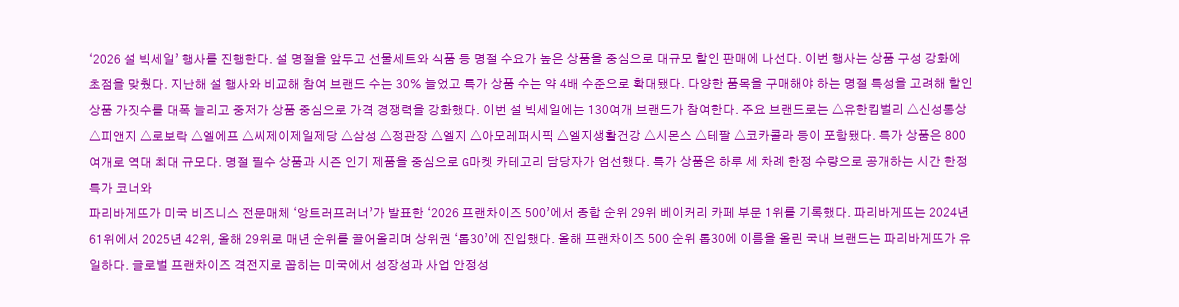‘2026 설 빅세일’ 행사를 진행한다. 설 명절을 앞두고 선물세트와 식품 등 명절 수요가 높은 상품을 중심으로 대규모 할인 판매에 나선다. 이번 행사는 상품 구성 강화에 초점을 맞췄다. 지난해 설 행사와 비교해 참여 브랜드 수는 30% 늘었고 특가 상품 수는 약 4배 수준으로 확대됐다. 다양한 품목을 구매해야 하는 명절 특성을 고려해 할인 상품 가짓수를 대폭 늘리고 중저가 상품 중심으로 가격 경쟁력을 강화했다. 이번 설 빅세일에는 130여개 브랜드가 참여한다. 주요 브랜드로는 △유한킴벌리 △신성통상 △피앤지 △로보락 △엘에프 △씨제이제일제당 △삼성 △정관장 △엘지 △아모레퍼시픽 △엘지생활건강 △시몬스 △테팔 △코카콜라 등이 포함됐다. 특가 상품은 800여개로 역대 최대 규모다. 명절 필수 상품과 시즌 인기 제품을 중심으로 G마켓 카테고리 담당자가 엄선했다. 특가 상품은 하루 세 차례 한정 수량으로 공개하는 시간 한정 특가 코너와
파리바게뜨가 미국 비즈니스 전문매체 ‘앙트러프러너’가 발표한 ‘2026 프랜차이즈 500’에서 종합 순위 29위 베이커리 카페 부문 1위를 기록했다. 파리바게뜨는 2024년 61위에서 2025년 42위, 올해 29위로 매년 순위를 끌어올리며 상위권 ‘톱30’에 진입했다. 올해 프랜차이즈 500 순위 톱30에 이름을 올린 국내 브랜드는 파리바게뜨가 유일하다. 글로벌 프랜차이즈 격전지로 꼽히는 미국에서 성장성과 사업 안정성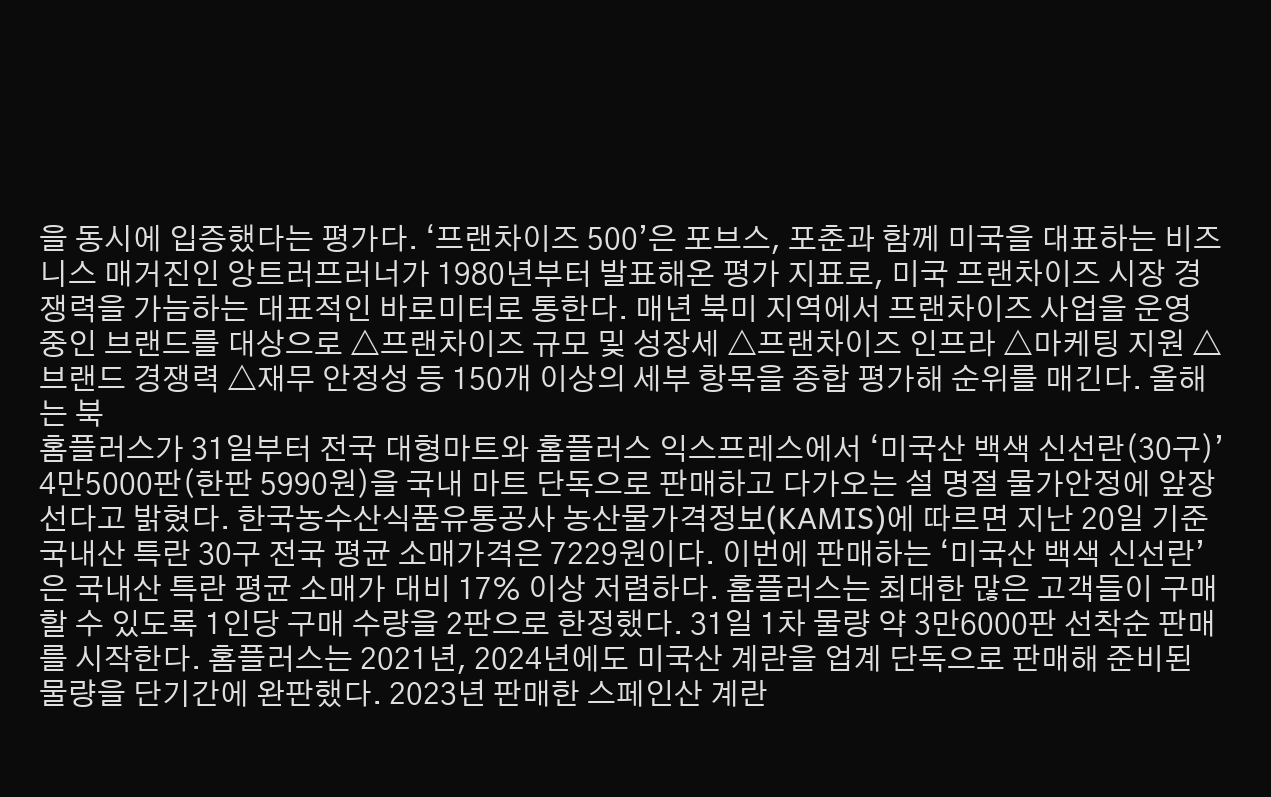을 동시에 입증했다는 평가다. ‘프랜차이즈 500’은 포브스, 포춘과 함께 미국을 대표하는 비즈니스 매거진인 앙트러프러너가 1980년부터 발표해온 평가 지표로, 미국 프랜차이즈 시장 경쟁력을 가늠하는 대표적인 바로미터로 통한다. 매년 북미 지역에서 프랜차이즈 사업을 운영 중인 브랜드를 대상으로 △프랜차이즈 규모 및 성장세 △프랜차이즈 인프라 △마케팅 지원 △브랜드 경쟁력 △재무 안정성 등 150개 이상의 세부 항목을 종합 평가해 순위를 매긴다. 올해는 북
홈플러스가 31일부터 전국 대형마트와 홈플러스 익스프레스에서 ‘미국산 백색 신선란(30구)’ 4만5000판(한판 5990원)을 국내 마트 단독으로 판매하고 다가오는 설 명절 물가안정에 앞장선다고 밝혔다. 한국농수산식품유통공사 농산물가격정보(KAMIS)에 따르면 지난 20일 기준 국내산 특란 30구 전국 평균 소매가격은 7229원이다. 이번에 판매하는 ‘미국산 백색 신선란’은 국내산 특란 평균 소매가 대비 17% 이상 저렴하다. 홈플러스는 최대한 많은 고객들이 구매할 수 있도록 1인당 구매 수량을 2판으로 한정했다. 31일 1차 물량 약 3만6000판 선착순 판매를 시작한다. 홈플러스는 2021년, 2024년에도 미국산 계란을 업계 단독으로 판매해 준비된 물량을 단기간에 완판했다. 2023년 판매한 스페인산 계란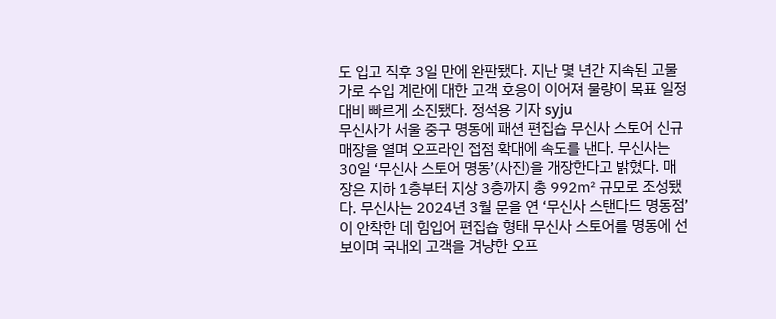도 입고 직후 3일 만에 완판됐다. 지난 몇 년간 지속된 고물가로 수입 계란에 대한 고객 호응이 이어져 물량이 목표 일정 대비 빠르게 소진됐다. 정석용 기자 syju
무신사가 서울 중구 명동에 패션 편집숍 무신사 스토어 신규 매장을 열며 오프라인 접점 확대에 속도를 낸다. 무신사는 30일 ‘무신사 스토어 명동’(사진)을 개장한다고 밝혔다. 매장은 지하 1층부터 지상 3층까지 총 992㎡ 규모로 조성됐다. 무신사는 2024년 3월 문을 연 ‘무신사 스탠다드 명동점’이 안착한 데 힘입어 편집숍 형태 무신사 스토어를 명동에 선보이며 국내외 고객을 겨냥한 오프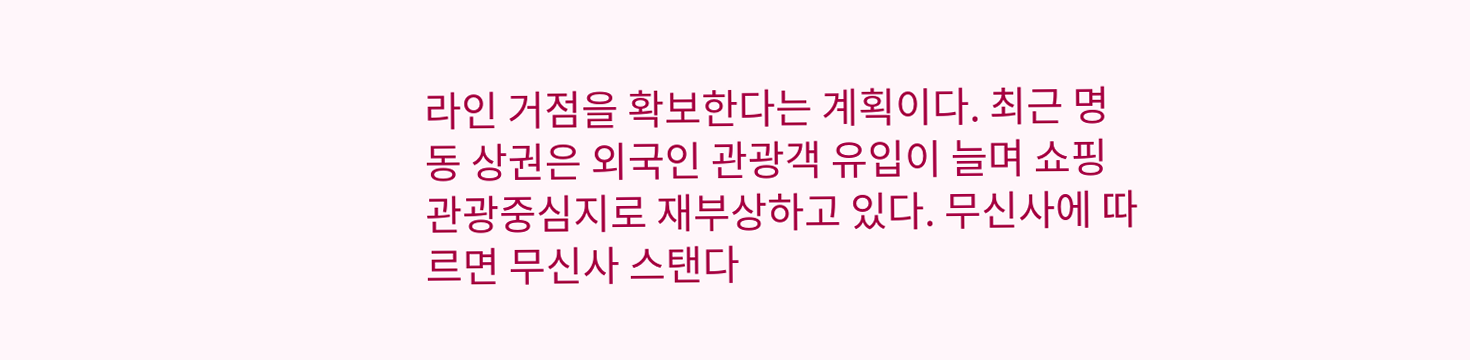라인 거점을 확보한다는 계획이다. 최근 명동 상권은 외국인 관광객 유입이 늘며 쇼핑 관광중심지로 재부상하고 있다. 무신사에 따르면 무신사 스탠다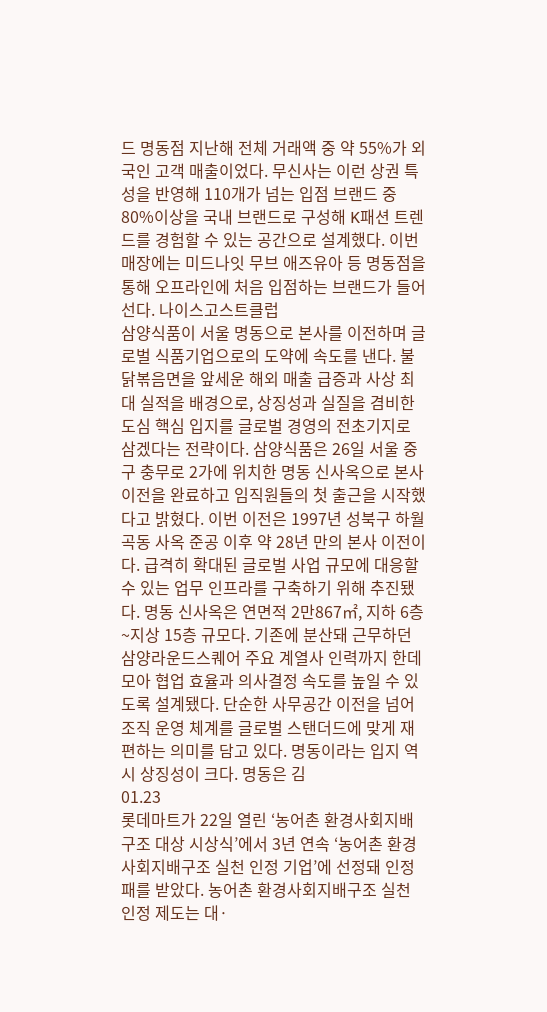드 명동점 지난해 전체 거래액 중 약 55%가 외국인 고객 매출이었다. 무신사는 이런 상권 특성을 반영해 110개가 넘는 입점 브랜드 중 80%이상을 국내 브랜드로 구성해 K패션 트렌드를 경험할 수 있는 공간으로 설계했다. 이번 매장에는 미드나잇 무브 애즈유아 등 명동점을 통해 오프라인에 처음 입점하는 브랜드가 들어선다. 나이스고스트클럽
삼양식품이 서울 명동으로 본사를 이전하며 글로벌 식품기업으로의 도약에 속도를 낸다. 불닭볶음면을 앞세운 해외 매출 급증과 사상 최대 실적을 배경으로, 상징성과 실질을 겸비한 도심 핵심 입지를 글로벌 경영의 전초기지로 삼겠다는 전략이다. 삼양식품은 26일 서울 중구 충무로 2가에 위치한 명동 신사옥으로 본사 이전을 완료하고 임직원들의 첫 출근을 시작했다고 밝혔다. 이번 이전은 1997년 성북구 하월곡동 사옥 준공 이후 약 28년 만의 본사 이전이다. 급격히 확대된 글로벌 사업 규모에 대응할 수 있는 업무 인프라를 구축하기 위해 추진됐다. 명동 신사옥은 연면적 2만867㎡, 지하 6층~지상 15층 규모다. 기존에 분산돼 근무하던 삼양라운드스퀘어 주요 계열사 인력까지 한데 모아 협업 효율과 의사결정 속도를 높일 수 있도록 설계됐다. 단순한 사무공간 이전을 넘어 조직 운영 체계를 글로벌 스탠더드에 맞게 재편하는 의미를 담고 있다. 명동이라는 입지 역시 상징성이 크다. 명동은 김
01.23
롯데마트가 22일 열린 ‘농어촌 환경사회지배구조 대상 시상식’에서 3년 연속 ‘농어촌 환경사회지배구조 실천 인정 기업’에 선정돼 인정패를 받았다. 농어촌 환경사회지배구조 실천 인정 제도는 대·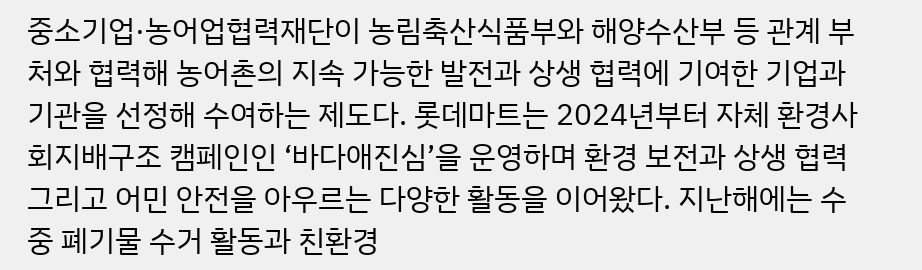중소기업·농어업협력재단이 농림축산식품부와 해양수산부 등 관계 부처와 협력해 농어촌의 지속 가능한 발전과 상생 협력에 기여한 기업과 기관을 선정해 수여하는 제도다. 롯데마트는 2024년부터 자체 환경사회지배구조 캠페인인 ‘바다애진심’을 운영하며 환경 보전과 상생 협력 그리고 어민 안전을 아우르는 다양한 활동을 이어왔다. 지난해에는 수중 폐기물 수거 활동과 친환경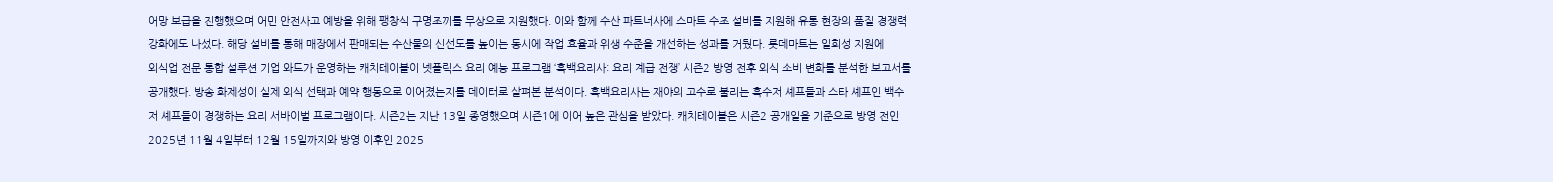어망 보급을 진행했으며 어민 안전사고 예방을 위해 팽창식 구명조끼를 무상으로 지원했다. 이와 함께 수산 파트너사에 스마트 수조 설비를 지원해 유통 현장의 품질 경쟁력 강화에도 나섰다. 해당 설비를 통해 매장에서 판매되는 수산물의 신선도를 높이는 동시에 작업 효율과 위생 수준을 개선하는 성과를 거뒀다. 롯데마트는 일회성 지원에
외식업 전문 통합 설루션 기업 와드가 운영하는 캐치테이블이 넷플릭스 요리 예능 프로그램 ‘흑백요리사: 요리 계급 전쟁’ 시즌2 방영 전후 외식 소비 변화를 분석한 보고서를 공개했다. 방송 화제성이 실제 외식 선택과 예약 행동으로 이어졌는지를 데이터로 살펴본 분석이다. 흑백요리사는 재야의 고수로 불리는 흑수저 셰프들과 스타 셰프인 백수저 셰프들이 경쟁하는 요리 서바이벌 프로그램이다. 시즌2는 지난 13일 종영했으며 시즌1에 이어 높은 관심을 받았다. 캐치테이블은 시즌2 공개일을 기준으로 방영 전인 2025년 11월 4일부터 12월 15일까지와 방영 이후인 2025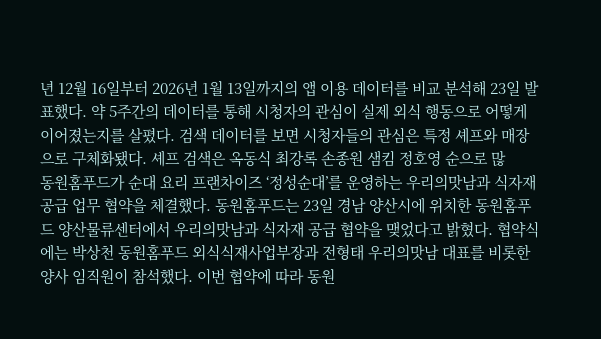년 12월 16일부터 2026년 1월 13일까지의 앱 이용 데이터를 비교 분석해 23일 발표했다. 약 5주간의 데이터를 통해 시청자의 관심이 실제 외식 행동으로 어떻게 이어졌는지를 살폈다. 검색 데이터를 보면 시청자들의 관심은 특정 셰프와 매장으로 구체화됐다. 셰프 검색은 옥동식 최강록 손종원 샘킴 정호영 순으로 많
동원홈푸드가 순대 요리 프랜차이즈 ‘정성순대’를 운영하는 우리의맛남과 식자재 공급 업무 협약을 체결했다. 동원홈푸드는 23일 경남 양산시에 위치한 동원홈푸드 양산물류센터에서 우리의맛남과 식자재 공급 협약을 맺었다고 밝혔다. 협약식에는 박상천 동원홈푸드 외식식재사업부장과 전형태 우리의맛남 대표를 비롯한 양사 임직원이 참석했다. 이번 협약에 따라 동원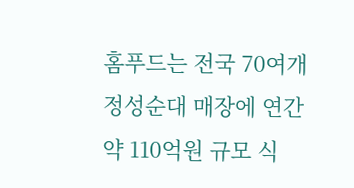홈푸드는 전국 70여개 정성순대 매장에 연간 약 110억원 규모 식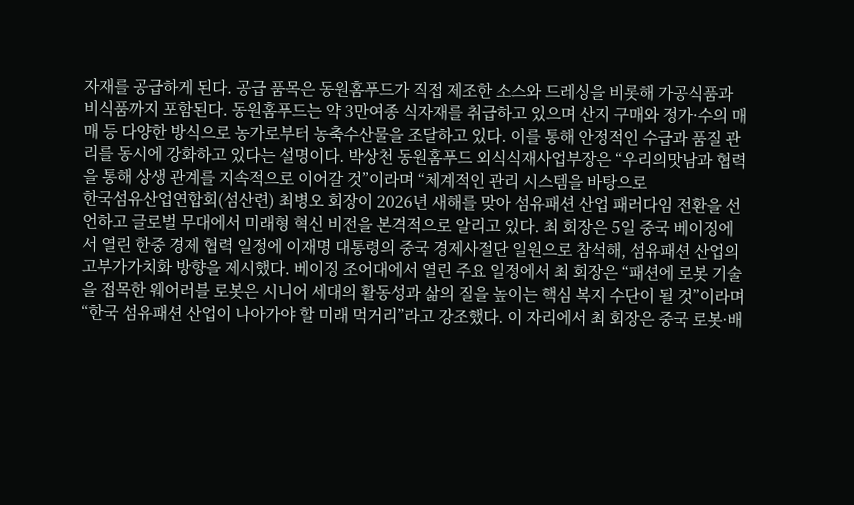자재를 공급하게 된다. 공급 품목은 동원홈푸드가 직접 제조한 소스와 드레싱을 비롯해 가공식품과 비식품까지 포함된다. 동원홈푸드는 약 3만여종 식자재를 취급하고 있으며 산지 구매와 정가·수의 매매 등 다양한 방식으로 농가로부터 농축수산물을 조달하고 있다. 이를 통해 안정적인 수급과 품질 관리를 동시에 강화하고 있다는 설명이다. 박상천 동원홈푸드 외식식재사업부장은 “우리의맛남과 협력을 통해 상생 관계를 지속적으로 이어갈 것”이라며 “체계적인 관리 시스템을 바탕으로
한국섬유산업연합회(섬산련) 최병오 회장이 2026년 새해를 맞아 섬유패션 산업 패러다임 전환을 선언하고 글로벌 무대에서 미래형 혁신 비전을 본격적으로 알리고 있다. 최 회장은 5일 중국 베이징에서 열린 한중 경제 협력 일정에 이재명 대통령의 중국 경제사절단 일원으로 참석해, 섬유패션 산업의 고부가가치화 방향을 제시했다. 베이징 조어대에서 열린 주요 일정에서 최 회장은 “패션에 로봇 기술을 접목한 웨어러블 로봇은 시니어 세대의 활동성과 삶의 질을 높이는 핵심 복지 수단이 될 것”이라며 “한국 섬유패션 산업이 나아가야 할 미래 먹거리”라고 강조했다. 이 자리에서 최 회장은 중국 로봇·배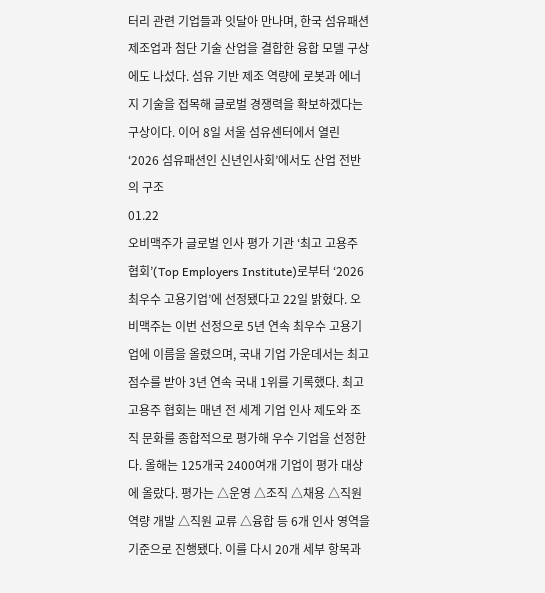터리 관련 기업들과 잇달아 만나며, 한국 섬유패션 제조업과 첨단 기술 산업을 결합한 융합 모델 구상에도 나섰다. 섬유 기반 제조 역량에 로봇과 에너지 기술을 접목해 글로벌 경쟁력을 확보하겠다는 구상이다. 이어 8일 서울 섬유센터에서 열린 ‘2026 섬유패션인 신년인사회’에서도 산업 전반의 구조
01.22
오비맥주가 글로벌 인사 평가 기관 ‘최고 고용주 협회’(Top Employers Institute)로부터 ‘2026 최우수 고용기업’에 선정됐다고 22일 밝혔다. 오비맥주는 이번 선정으로 5년 연속 최우수 고용기업에 이름을 올렸으며, 국내 기업 가운데서는 최고 점수를 받아 3년 연속 국내 1위를 기록했다. 최고 고용주 협회는 매년 전 세계 기업 인사 제도와 조직 문화를 종합적으로 평가해 우수 기업을 선정한다. 올해는 125개국 2400여개 기업이 평가 대상에 올랐다. 평가는 △운영 △조직 △채용 △직원 역량 개발 △직원 교류 △융합 등 6개 인사 영역을 기준으로 진행됐다. 이를 다시 20개 세부 항목과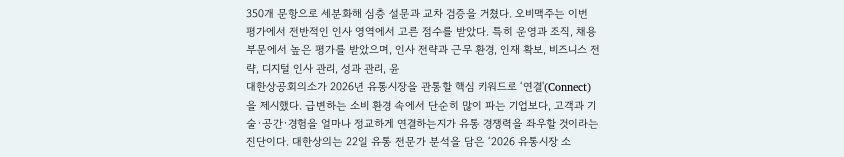350개 문항으로 세분화해 심층 설문과 교차 검증을 거쳤다. 오비맥주는 이번 평가에서 전반적인 인사 영역에서 고른 점수를 받았다. 특히 운영과 조직, 채용 부문에서 높은 평가를 받았으며, 인사 전략과 근무 환경, 인재 확보, 비즈니스 전략, 디지털 인사 관리, 성과 관리, 윤
대한상공회의소가 2026년 유통시장을 관통할 핵심 키워드로 ‘연결'(Connect)을 제시했다. 급변하는 소비 환경 속에서 단순히 많이 파는 기업보다, 고객과 기술·공간·경험을 얼마나 정교하게 연결하는지가 유통 경쟁력을 좌우할 것이라는 진단이다. 대한상의는 22일 유통 전문가 분석을 담은 ‘2026 유통시장 소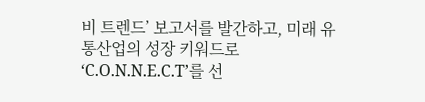비 트렌드’ 보고서를 발간하고, 미래 유통산업의 성장 키워드로 ‘C.O.N.N.E.C.T’를 선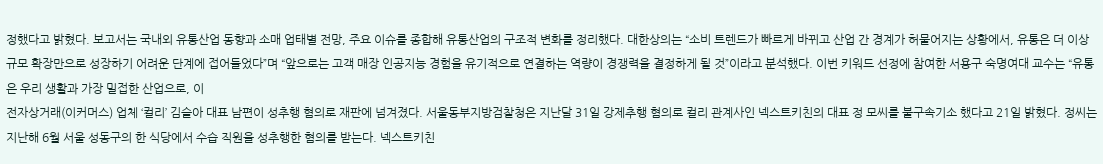정했다고 밝혔다. 보고서는 국내외 유통산업 동향과 소매 업태별 전망, 주요 이슈를 종합해 유통산업의 구조적 변화를 정리했다. 대한상의는 “소비 트렌드가 빠르게 바뀌고 산업 간 경계가 허물어지는 상황에서, 유통은 더 이상 규모 확장만으로 성장하기 어려운 단계에 접어들었다”며 “앞으로는 고객 매장 인공지능 경험을 유기적으로 연결하는 역량이 경쟁력을 결정하게 될 것”이라고 분석했다. 이번 키워드 선정에 참여한 서용구 숙명여대 교수는 “유통은 우리 생활과 가장 밀접한 산업으로, 이
전자상거래(이커머스) 업체 ‘컬리’ 김슬아 대표 남편이 성추행 혐의로 재판에 넘겨졌다. 서울동부지방검찰청은 지난달 31일 강제추행 혐의로 컬리 관계사인 넥스트키친의 대표 정 모씨를 불구속기소 했다고 21일 밝혔다. 정씨는 지난해 6월 서울 성동구의 한 식당에서 수습 직원을 성추행한 혐의를 받는다. 넥스트키친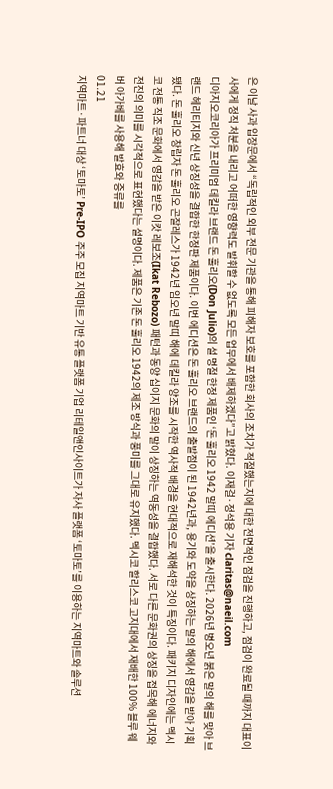은 이날 사과 입장문에서 “독립적인 외부 전문 기관을 통해 피해자 보호를 포함한 회사의 조치가 적절했는지에 대한 전면적인 점검을 진행하고, 점검이 완료될 때까지 대표이사에게 정직 처분을 내리고 어떠한 영향력도 발휘할 수 없도록 모든 업무에서 배제하겠다”고 밝혔다. 이재걸·정석용 기자 claritas@naeil.com
디아지오코리아가 프리미엄 데킬라 브랜드 돈 훌리오(Don Julio)의 설 명절 한정 제품인 ‘돈 훌리오 1942 말띠 에디션’을 출시한다. 2026년 병오년 붉은 말의 해를 맞아 브랜드 헤리티지와 신년 상징성을 결합한 한정판 제품이다. 이번 에디션은 돈 훌리오 브랜드의 출발점이 된 1942년과, 용기와 도약을 상징하는 말의 해에서 영감을 받아 기획됐다. 돈 훌리오 창립자 돈 훌리오 곤잘레스가 1942년 임오년 말띠 해에 데킬라 양조를 시작한 역사적 배경을 현대적으로 재해석한 것이 특징이다. 패키지 디자인에는 멕시코 전통 직조 문화에서 영감을 받은 이캇 레보조(Ikat Rebozo) 패턴과 동양 십이지 문화의 말이 상징하는 역동성을 결합했다. 서로 다른 문화권의 상징을 접목해 에너지와 전진의 의미를 시각적으로 표현했다는 설명이다. 제품은 기존 돈 훌리오 1942의 제조 방식과 풍미를 그대로 유지했다. 멕시코 할리스코 고지대에서 재배한 100% 블루 웨버 아가베를 사용해 발효와 증류를
01.21
지역마트·파트너 대상 ‘토마토’ Pre-IPO 주주 모집 지역마트 기반 유통 플랫폼 기업 리테일앤인사이트가 자사 플랫폼 ‘토마토’를 이용하는 지역마트와 솔루션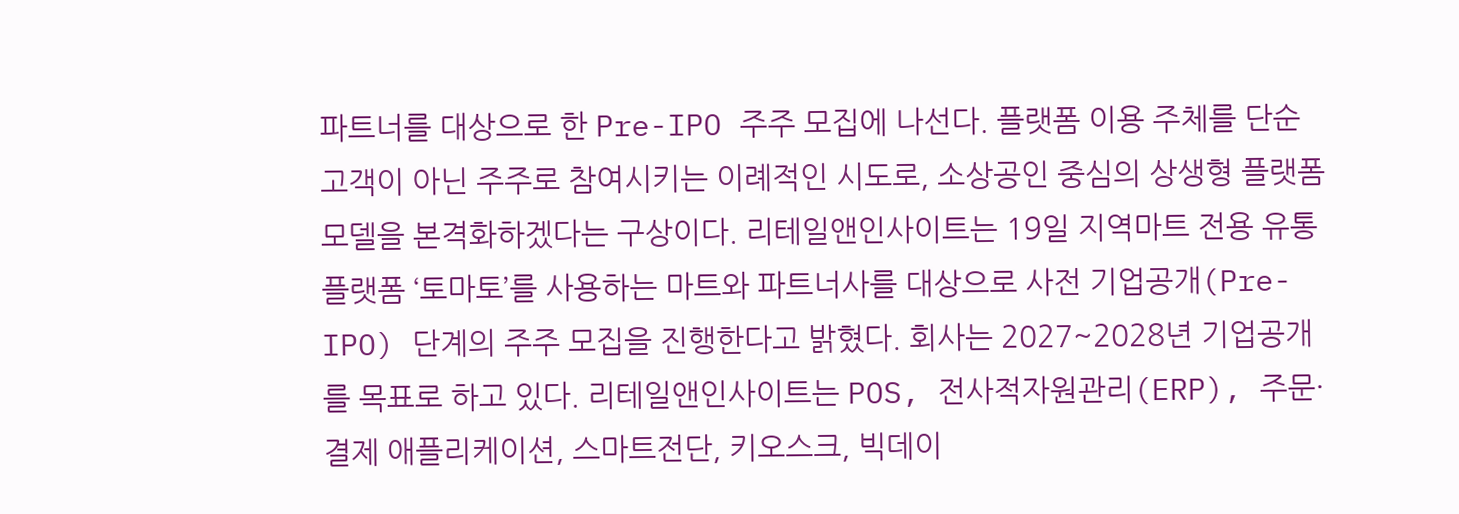파트너를 대상으로 한 Pre-IPO 주주 모집에 나선다. 플랫폼 이용 주체를 단순 고객이 아닌 주주로 참여시키는 이례적인 시도로, 소상공인 중심의 상생형 플랫폼 모델을 본격화하겠다는 구상이다. 리테일앤인사이트는 19일 지역마트 전용 유통 플랫폼 ‘토마토’를 사용하는 마트와 파트너사를 대상으로 사전 기업공개(Pre-IPO) 단계의 주주 모집을 진행한다고 밝혔다. 회사는 2027~2028년 기업공개를 목표로 하고 있다. 리테일앤인사이트는 POS, 전사적자원관리(ERP), 주문·결제 애플리케이션, 스마트전단, 키오스크, 빅데이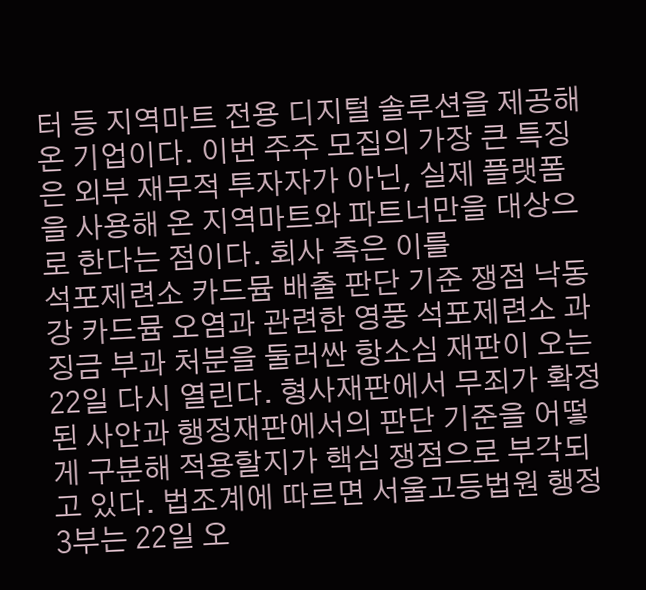터 등 지역마트 전용 디지털 솔루션을 제공해 온 기업이다. 이번 주주 모집의 가장 큰 특징은 외부 재무적 투자자가 아닌, 실제 플랫폼을 사용해 온 지역마트와 파트너만을 대상으로 한다는 점이다. 회사 측은 이를
석포제련소 카드뮴 배출 판단 기준 쟁점 낙동강 카드뮴 오염과 관련한 영풍 석포제련소 과징금 부과 처분을 둘러싼 항소심 재판이 오는 22일 다시 열린다. 형사재판에서 무죄가 확정된 사안과 행정재판에서의 판단 기준을 어떻게 구분해 적용할지가 핵심 쟁점으로 부각되고 있다. 법조계에 따르면 서울고등법원 행정3부는 22일 오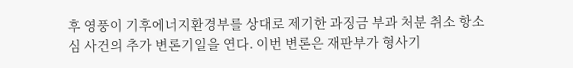후 영풍이 기후에너지환경부를 상대로 제기한 과징금 부과 처분 취소 항소심 사건의 추가 변론기일을 연다. 이번 변론은 재판부가 형사기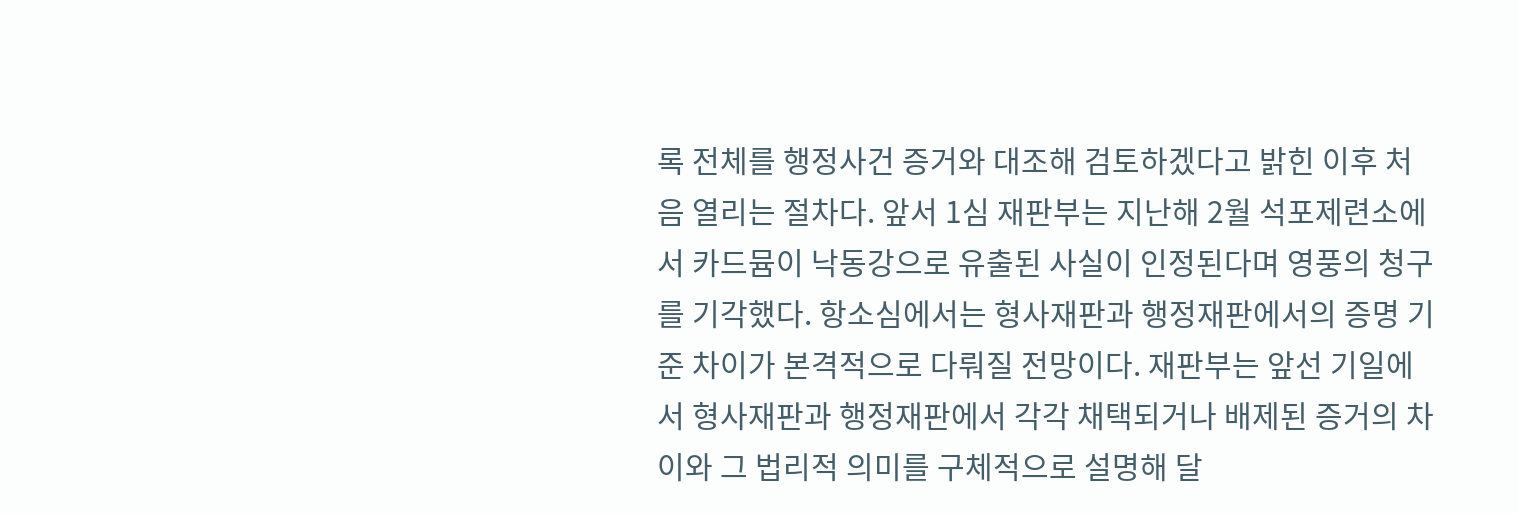록 전체를 행정사건 증거와 대조해 검토하겠다고 밝힌 이후 처음 열리는 절차다. 앞서 1심 재판부는 지난해 2월 석포제련소에서 카드뮴이 낙동강으로 유출된 사실이 인정된다며 영풍의 청구를 기각했다. 항소심에서는 형사재판과 행정재판에서의 증명 기준 차이가 본격적으로 다뤄질 전망이다. 재판부는 앞선 기일에서 형사재판과 행정재판에서 각각 채택되거나 배제된 증거의 차이와 그 법리적 의미를 구체적으로 설명해 달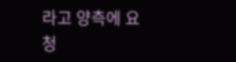라고 양측에 요청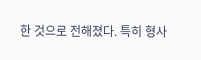한 것으로 전해졌다. 특히 형사